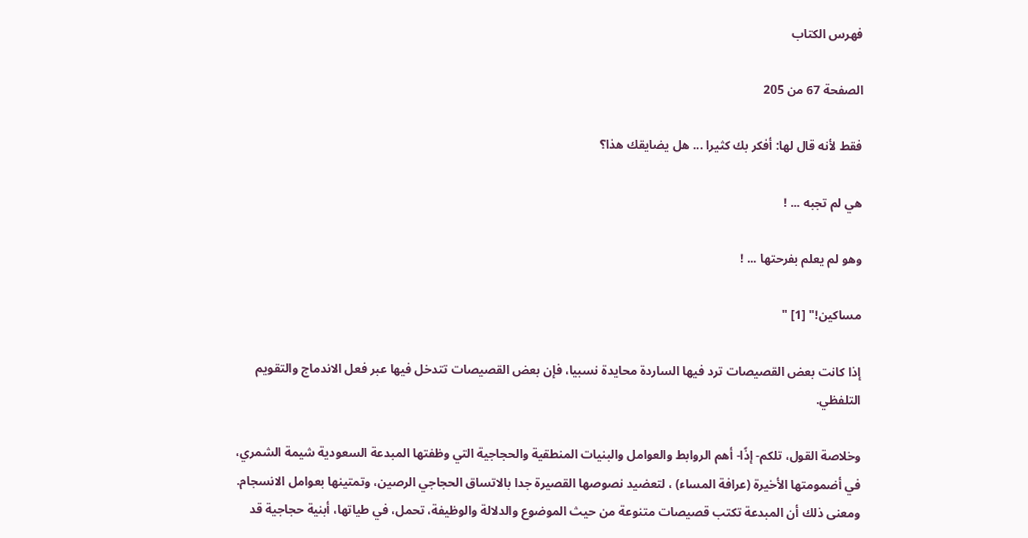فهرس الكتاب

الصفحة 67 من 205

فقط لأنه قال لها: أفكر بك كثيرا ... هل يضايقك هذا؟

هي لم تجبه ... !

وهو لم يعلم بفرحتها ... !

مساكين!" [1] "

إذا كانت بعض القصيصات ترد فيها الساردة محايدة نسبيا، فإن بعض القصيصات تتدخل فيها عبر فعل الاندماج والتقويم التلفظي.

وخلاصة القول، تلكم- إذًا- أهم الروابط والعوامل والبنيات المنطقية والحجاجية التي وظفتها المبدعة السعودية شيمة الشمري، في أضمومتها الأخيرة (عرافة المساء) ، لتعضيد نصوصها القصيرة جدا بالاتساق الحجاجي الرصين، وتمتينها بعوامل الانسجام. ومعنى ذلك أن المبدعة تكتب قصيصات متنوعة من حيث الموضوع والدلالة والوظيفة، تحمل، في طياتها، أبنية حجاجية قد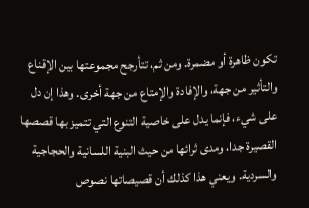تكون ظاهرة أو مضمرة. ومن ثم، تتأرجح مجموعتها بين الإقناع والتأثير من جهة، والإفادة والإمتاع من جهة أخرى. وهذا إن دل على شيء، فإنما يدل على خاصية التنوع التي تتميز بها قصصها القصيرة جدا، ومدى ثرائها من حيث البنية اللسانية والحجاجية والسردية. ويعني هذا كذلك أن قصيصاتها نصوص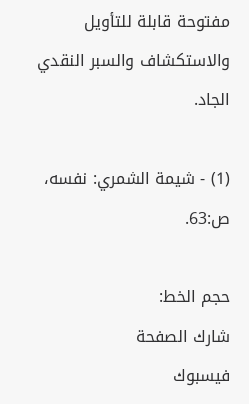مفتوحة قابلة للتأويل والاستكشاف والسبر النقدي الجاد.

(1) - شيمة الشمري: نفسه، ص:63.

حجم الخط:
شارك الصفحة
فيسبوك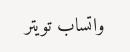واتساب تويتر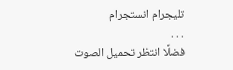تليجرام انستجرام
. . .
فضلًا انتظر تحميل الصوت